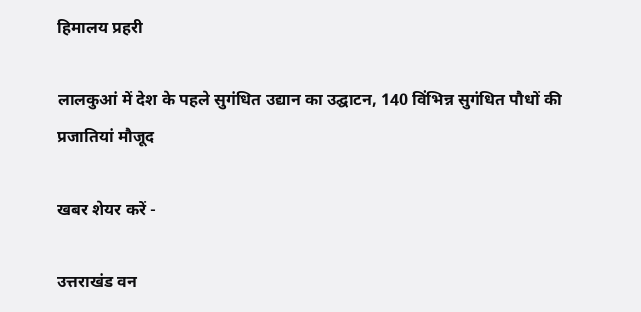हिमालय प्रहरी

लालकुआं में देश के पहले सुगंधित उद्यान का उद्घाटन, 140 विंभिन्न सुगंधित पौधों की प्रजातियां मौजूद

खबर शेयर करें -

उत्तराखंड वन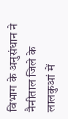विभाग के अनुसंधान ने नैनीताल जिले के लालकुआं में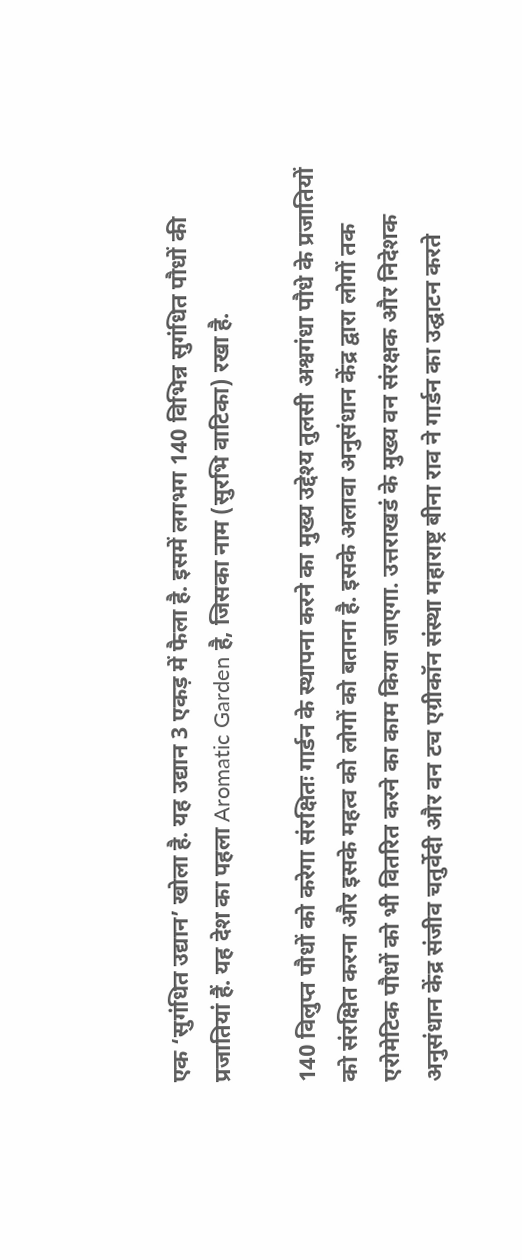एक ‘सुगंधित उद्यान’ खोला है. यह उद्यान 3 एकड़ में फैला है. इसमें लगभग 140 विभिन्न सुगंधित पौधों की प्रजातियां हैं. यह देश का पहला Aromatic Garden है, जिसका नाम (सुरभि वाटिका) रखा है.

140 विलुप्त पौधों को करेगा संरक्षितः गार्डन के स्थापना करने का मुख्य उद्देश्य तुलसी अश्वगंधा पौधे के प्रजातियों को संरक्षित करना और इसके महत्व को लोगों को बताना है. इसके अलावा अनुसंधान केंद्र द्वारा लोगों तक एरोमेटिक पौधों को भी वितरित करने का काम किया जाएगा. उत्तराखडं के मुख्य वन संरक्षक और निदेशक अनुसंधान केंद्र संजीव चतुर्वेदी और वन टच एग्रीकॉन संस्था महाराष्ट्र बीना राव ने गार्डन का उद्घाटन करते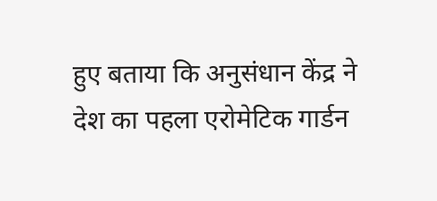हुए बताया कि अनुसंधान केंद्र ने देश का पहला एरोमेटिक गार्डन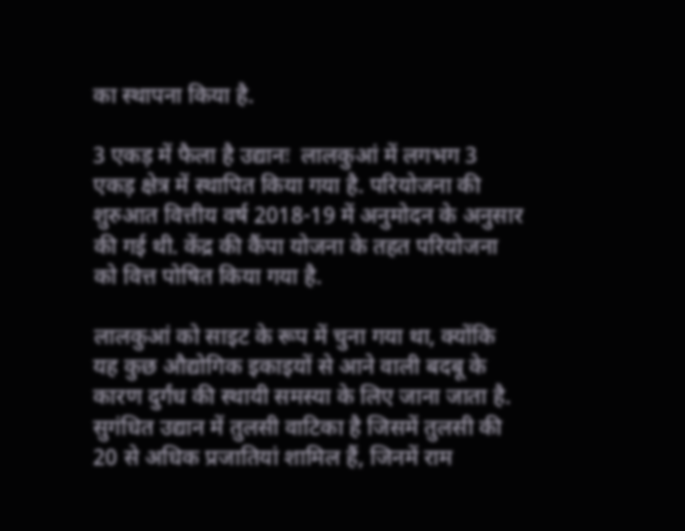का स्थापना किया है.

3 एकड़ में फैला है उद्यानः  लालकुआं में लगभग 3 एकड़ क्षेत्र में स्थापित किया गया है. परियोजना की शुरुआत वित्तीय वर्ष 2018-19 में अनुमोदन के अनुसार की गई थी. केंद्र की कैंपा योजना के तहत परियोजना को वित्त पोषित किया गया है.

लालकुआं को साइट के रूप में चुना गया था, क्योंकि यह कुछ औद्योगिक इकाइयों से आने वाली बदबू के कारण दुर्गंध की स्थायी समस्या के लिए जाना जाता है. सुगंधित उद्यान में तुलसी वाटिका है जिसमें तुलसी की 20 से अधिक प्रजातियां शामिल हैं, जिनमें राम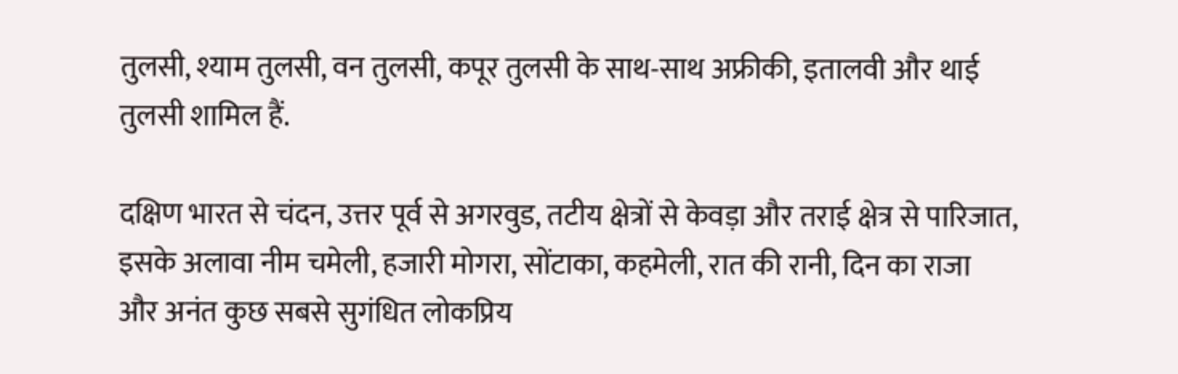तुलसी, श्याम तुलसी, वन तुलसी, कपूर तुलसी के साथ-साथ अफ्रीकी, इतालवी और थाई तुलसी शामिल हैं.

दक्षिण भारत से चंदन, उत्तर पूर्व से अगरवुड, तटीय क्षेत्रों से केवड़ा और तराई क्षेत्र से पारिजात, इसके अलावा नीम चमेली, हजारी मोगरा, सोंटाका, कहमेली, रात की रानी, दिन का राजा और अनंत कुछ सबसे सुगंधित लोकप्रिय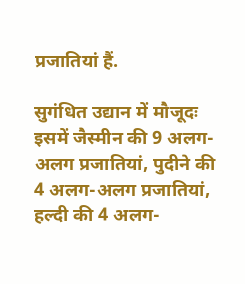प्रजातियां हैं.

सुगंधित उद्यान में मौजूदः इसमें जैस्मीन की 9 अलग-अलग प्रजातियां, पुदीने की 4 अलग-अलग प्रजातियां, हल्दी की 4 अलग-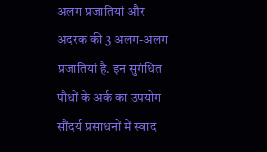अलग प्रजातियां और अदरक की 3 अलग-अलग प्रजातियां है. इन सुगंधित पौधों के अर्क का उपयोग सौंदर्य प्रसाधनों में स्वाद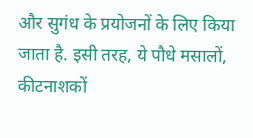और सुगंध के प्रयोजनों के लिए किया जाता है. इसी तरह, ये पौधे मसालों, कीटनाशकों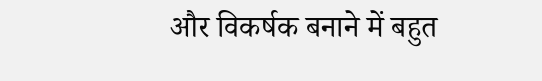और विकर्षक बनाने में बहुत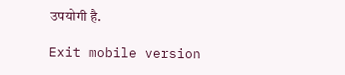उपयोगी है.

Exit mobile version